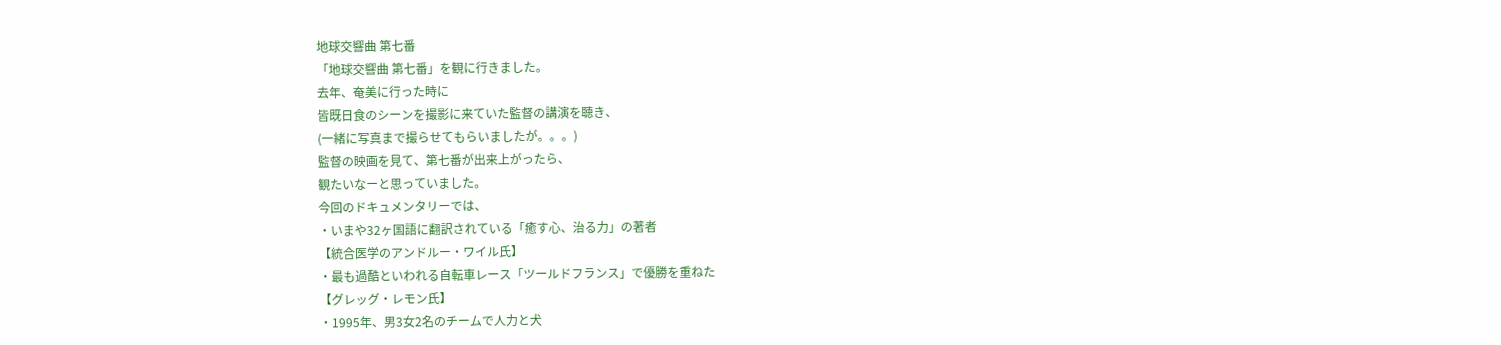地球交響曲 第七番
「地球交響曲 第七番」を観に行きました。
去年、奄美に行った時に
皆既日食のシーンを撮影に来ていた監督の講演を聴き、
(一緒に写真まで撮らせてもらいましたが。。。)
監督の映画を見て、第七番が出来上がったら、
観たいなーと思っていました。
今回のドキュメンタリーでは、
・いまや32ヶ国語に翻訳されている「癒す心、治る力」の著者
【統合医学のアンドルー・ワイル氏】
・最も過酷といわれる自転車レース「ツールドフランス」で優勝を重ねた
【グレッグ・レモン氏】
・1995年、男3女2名のチームで人力と犬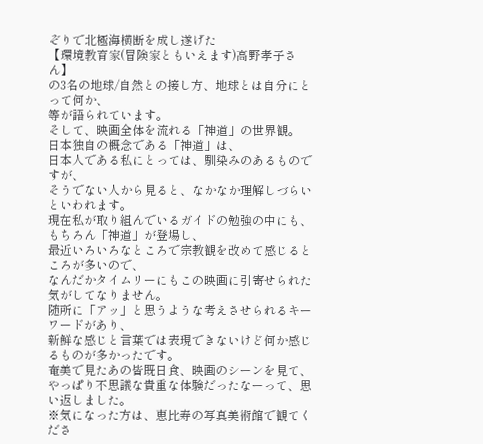ぞりで北極海横断を成し遂げた
【環境教育家(冒険家ともいえます)高野孝子さん】
の3名の地球/自然との接し方、地球とは自分にとって何か、
等が語られています。
そして、映画全体を流れる「神道」の世界観。
日本独自の概念である「神道」は、
日本人である私にとっては、馴染みのあるものですが、
そうでない人から見ると、なかなか理解しづらいといわれます。
現在私が取り組んでいるガイドの勉強の中にも、もちろん「神道」が登場し、
最近いろいろなところで宗教観を改めて感じるところが多いので、
なんだかタイムリーにもこの映画に引寄せられた気がしてなりません。
随所に「アッ」と思うような考えさせられるキーワードがあり、
新鮮な感じと言葉では表現できないけど何か感じるものが多かったです。
奄美で見たあの皆既日食、映画のシーンを見て、
やっぱり不思議な貴重な体験だったなーって、思い返しました。
※気になった方は、恵比寿の写真美術館で観てくださ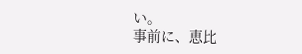い。
事前に、恵比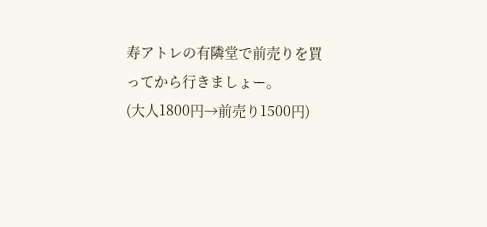寿アトレの有隣堂で前売りを買ってから行きましょー。
(大人1800円→前売り1500円)